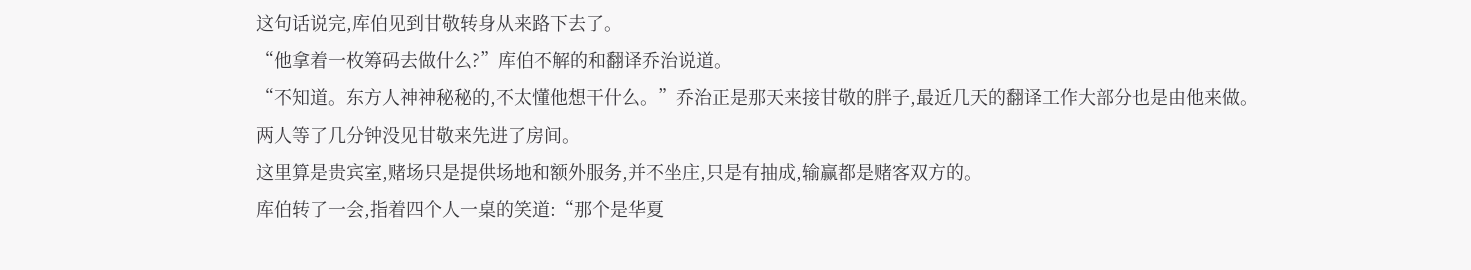这句话说完,库伯见到甘敬转身从来路下去了。
“他拿着一枚筹码去做什么?”库伯不解的和翻译乔治说道。
“不知道。东方人神神秘秘的,不太懂他想干什么。”乔治正是那天来接甘敬的胖子,最近几天的翻译工作大部分也是由他来做。
两人等了几分钟没见甘敬来先进了房间。
这里算是贵宾室,赌场只是提供场地和额外服务,并不坐庄,只是有抽成,输赢都是赌客双方的。
库伯转了一会,指着四个人一桌的笑道:“那个是华夏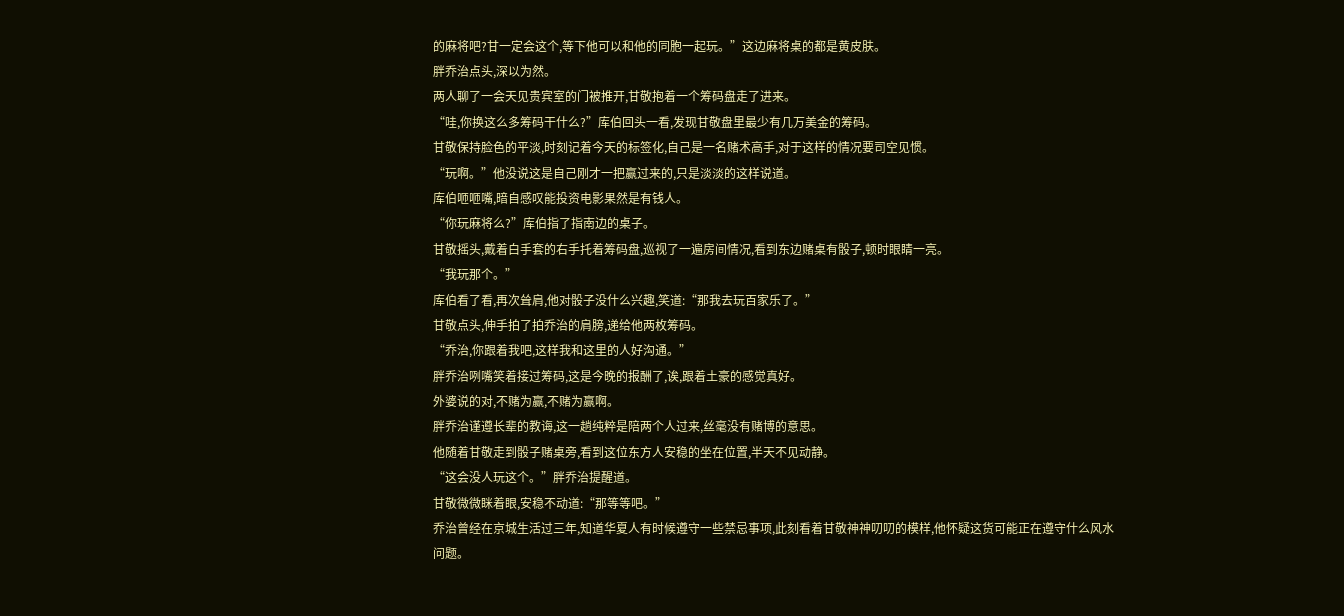的麻将吧?甘一定会这个,等下他可以和他的同胞一起玩。”这边麻将桌的都是黄皮肤。
胖乔治点头,深以为然。
两人聊了一会天见贵宾室的门被推开,甘敬抱着一个筹码盘走了进来。
“哇,你换这么多筹码干什么?”库伯回头一看,发现甘敬盘里最少有几万美金的筹码。
甘敬保持脸色的平淡,时刻记着今天的标签化,自己是一名赌术高手,对于这样的情况要司空见惯。
“玩啊。”他没说这是自己刚才一把赢过来的,只是淡淡的这样说道。
库伯咂咂嘴,暗自感叹能投资电影果然是有钱人。
“你玩麻将么?”库伯指了指南边的桌子。
甘敬摇头,戴着白手套的右手托着筹码盘,巡视了一遍房间情况,看到东边赌桌有骰子,顿时眼睛一亮。
“我玩那个。”
库伯看了看,再次耸肩,他对骰子没什么兴趣,笑道:“那我去玩百家乐了。”
甘敬点头,伸手拍了拍乔治的肩膀,递给他两枚筹码。
“乔治,你跟着我吧,这样我和这里的人好沟通。”
胖乔治咧嘴笑着接过筹码,这是今晚的报酬了,诶,跟着土豪的感觉真好。
外婆说的对,不赌为赢,不赌为赢啊。
胖乔治谨遵长辈的教诲,这一趟纯粹是陪两个人过来,丝毫没有赌博的意思。
他随着甘敬走到骰子赌桌旁,看到这位东方人安稳的坐在位置,半天不见动静。
“这会没人玩这个。”胖乔治提醒道。
甘敬微微眯着眼,安稳不动道:“那等等吧。”
乔治曾经在京城生活过三年,知道华夏人有时候遵守一些禁忌事项,此刻看着甘敬神神叨叨的模样,他怀疑这货可能正在遵守什么风水问题。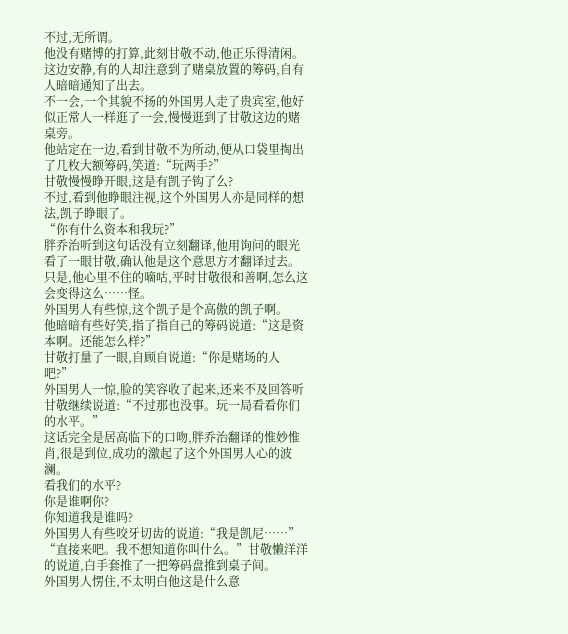不过,无所谓。
他没有赌博的打算,此刻甘敬不动,他正乐得清闲。
这边安静,有的人却注意到了赌桌放置的筹码,自有人暗暗通知了出去。
不一会,一个其貌不扬的外国男人走了贵宾室,他好似正常人一样逛了一会,慢慢逛到了甘敬这边的赌桌旁。
他站定在一边,看到甘敬不为所动,便从口袋里掏出了几枚大额筹码,笑道:“玩两手?”
甘敬慢慢睁开眼,这是有凯子钩了么?
不过,看到他睁眼注视,这个外国男人亦是同样的想法,凯子睁眼了。
“你有什么资本和我玩?”
胖乔治听到这句话没有立刻翻译,他用询问的眼光看了一眼甘敬,确认他是这个意思方才翻译过去。
只是,他心里不住的嘀咕,平时甘敬很和善啊,怎么这会变得这么……怪。
外国男人有些惊,这个凯子是个高傲的凯子啊。
他暗暗有些好笑,指了指自己的筹码说道:“这是资本啊。还能怎么样?”
甘敬打量了一眼,自顾自说道:“你是赌场的人吧?”
外国男人一惊,脸的笑容收了起来,还来不及回答听甘敬继续说道:“不过那也没事。玩一局看看你们的水平。”
这话完全是居高临下的口吻,胖乔治翻译的惟妙惟肖,很是到位,成功的激起了这个外国男人心的波澜。
看我们的水平?
你是谁啊你?
你知道我是谁吗?
外国男人有些咬牙切齿的说道:“我是凯尼……”
“直接来吧。我不想知道你叫什么。”甘敬懒洋洋的说道,白手套推了一把筹码盘推到桌子间。
外国男人愣住,不太明白他这是什么意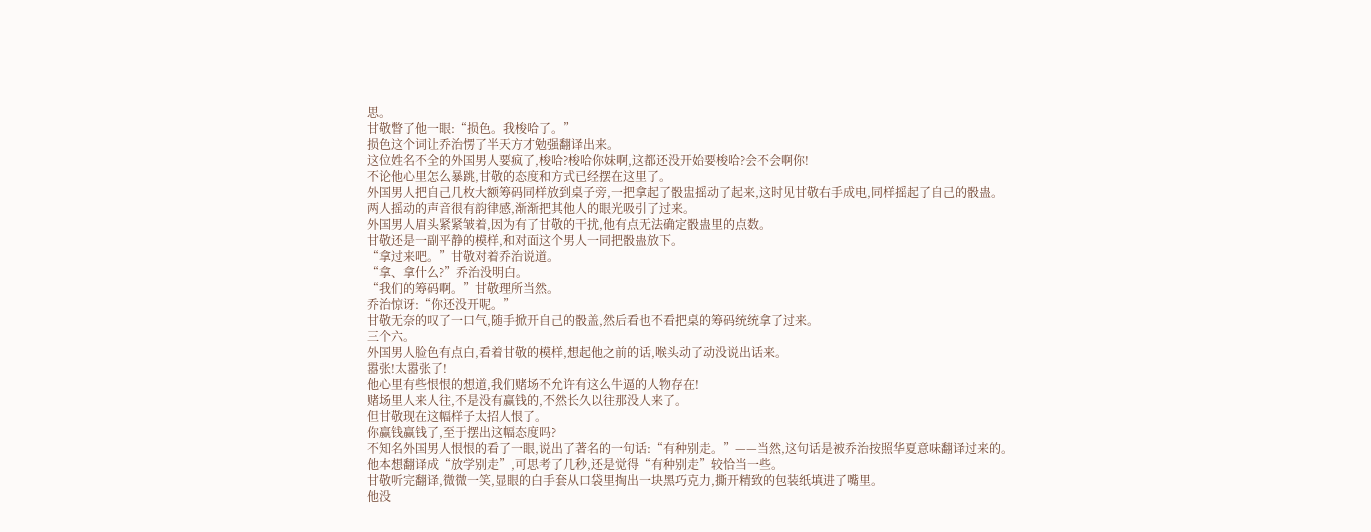思。
甘敬瞥了他一眼:“损色。我梭哈了。”
损色这个词让乔治愣了半天方才勉强翻译出来。
这位姓名不全的外国男人要疯了,梭哈?梭哈你妹啊,这都还没开始要梭哈?会不会啊你!
不论他心里怎么暴跳,甘敬的态度和方式已经摆在这里了。
外国男人把自己几枚大额筹码同样放到桌子旁,一把拿起了骰盅摇动了起来,这时见甘敬右手成电,同样摇起了自己的骰蛊。
两人摇动的声音很有韵律感,渐渐把其他人的眼光吸引了过来。
外国男人眉头紧紧皱着,因为有了甘敬的干扰,他有点无法确定骰蛊里的点数。
甘敬还是一副平静的模样,和对面这个男人一同把骰蛊放下。
“拿过来吧。”甘敬对着乔治说道。
“拿、拿什么?”乔治没明白。
“我们的筹码啊。”甘敬理所当然。
乔治惊讶:“你还没开呢。”
甘敬无奈的叹了一口气,随手掀开自己的骰盖,然后看也不看把桌的筹码统统拿了过来。
三个六。
外国男人脸色有点白,看着甘敬的模样,想起他之前的话,喉头动了动没说出话来。
嚣张!太嚣张了!
他心里有些恨恨的想道,我们赌场不允许有这么牛逼的人物存在!
赌场里人来人往,不是没有赢钱的,不然长久以往那没人来了。
但甘敬现在这幅样子太招人恨了。
你赢钱赢钱了,至于摆出这幅态度吗?
不知名外国男人恨恨的看了一眼,说出了著名的一句话:“有种别走。”——当然,这句话是被乔治按照华夏意味翻译过来的。
他本想翻译成“放学别走”,可思考了几秒,还是觉得“有种别走”较恰当一些。
甘敬听完翻译,微微一笑,显眼的白手套从口袋里掏出一块黑巧克力,撕开精致的包装纸填进了嘴里。
他没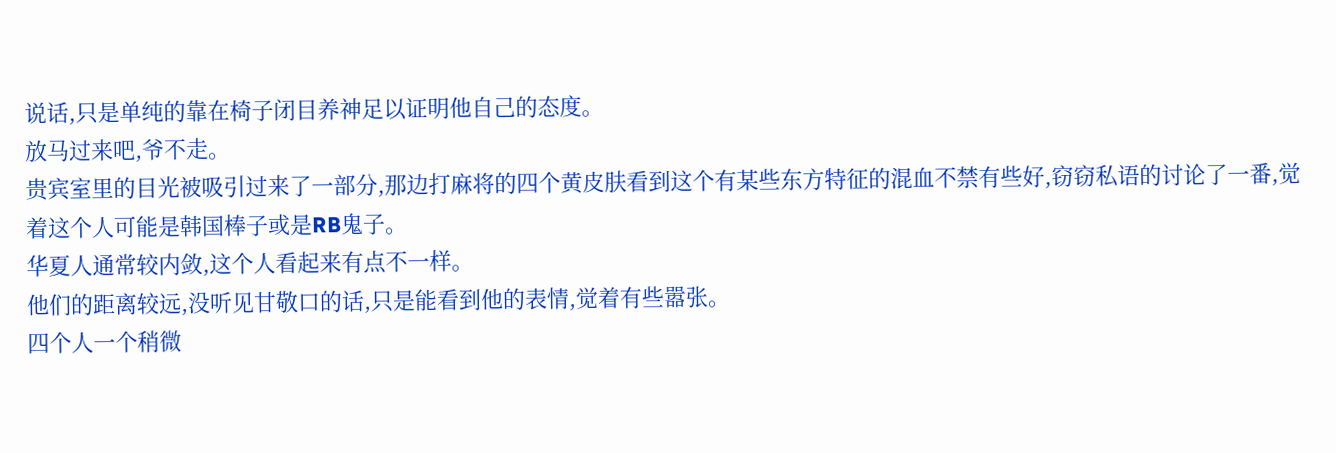说话,只是单纯的靠在椅子闭目养神足以证明他自己的态度。
放马过来吧,爷不走。
贵宾室里的目光被吸引过来了一部分,那边打麻将的四个黄皮肤看到这个有某些东方特征的混血不禁有些好,窃窃私语的讨论了一番,觉着这个人可能是韩国棒子或是RB鬼子。
华夏人通常较内敛,这个人看起来有点不一样。
他们的距离较远,没听见甘敬口的话,只是能看到他的表情,觉着有些嚣张。
四个人一个稍微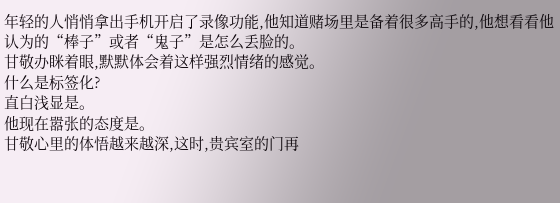年轻的人悄悄拿出手机开启了录像功能,他知道赌场里是备着很多高手的,他想看看他认为的“棒子”或者“鬼子”是怎么丢脸的。
甘敬办眯着眼,默默体会着这样强烈情绪的感觉。
什么是标签化?
直白浅显是。
他现在嚣张的态度是。
甘敬心里的体悟越来越深,这时,贵宾室的门再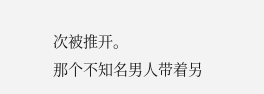次被推开。
那个不知名男人带着另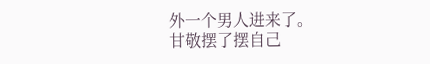外一个男人进来了。
甘敬摆了摆自己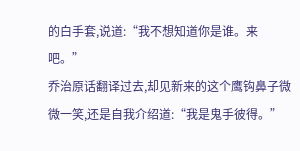的白手套,说道:“我不想知道你是谁。来吧。”
乔治原话翻译过去,却见新来的这个鹰钩鼻子微微一笑,还是自我介绍道:“我是鬼手彼得。”